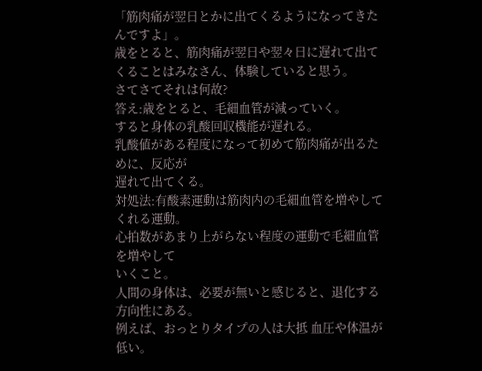「筋肉痛が翌日とかに出てくるようになってきたんですよ」。
歳をとると、筋肉痛が翌日や翌々日に遅れて出てくることはみなさん、体験していると思う。
さてさてそれは何故?
答え:歳をとると、毛細血管が減っていく。
すると身体の乳酸回収機能が遅れる。
乳酸値がある程度になって初めて筋肉痛が出るために、反応が
遅れて出てくる。
対処法:有酸素運動は筋肉内の毛細血管を増やしてくれる運動。
心拍数があまり上がらない程度の運動で毛細血管を増やして
いくこと。
人間の身体は、必要が無いと感じると、退化する方向性にある。
例えば、おっとりタイプの人は大抵 血圧や体温が低い。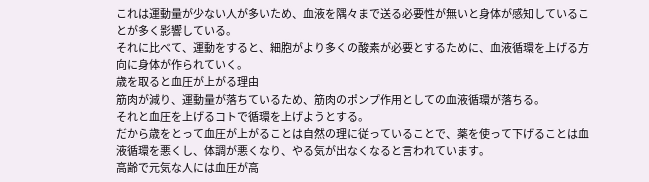これは運動量が少ない人が多いため、血液を隅々まで送る必要性が無いと身体が感知していることが多く影響している。
それに比べて、運動をすると、細胞がより多くの酸素が必要とするために、血液循環を上げる方向に身体が作られていく。
歳を取ると血圧が上がる理由
筋肉が減り、運動量が落ちているため、筋肉のポンプ作用としての血液循環が落ちる。
それと血圧を上げるコトで循環を上げようとする。
だから歳をとって血圧が上がることは自然の理に従っていることで、薬を使って下げることは血液循環を悪くし、体調が悪くなり、やる気が出なくなると言われています。
高齢で元気な人には血圧が高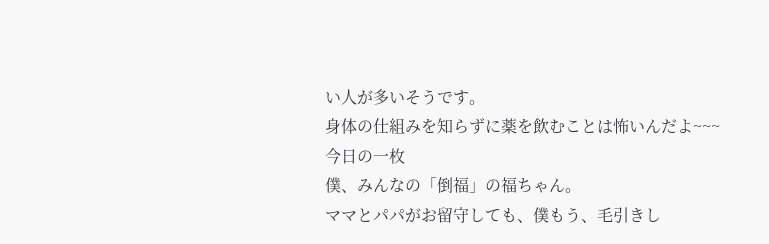い人が多いそうです。
身体の仕組みを知らずに薬を飲むことは怖いんだよ~~~
今日の一枚
僕、みんなの「倒福」の福ちゃん。
ママとパパがお留守しても、僕もう、毛引きし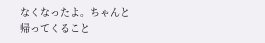なくなったよ。ちゃんと帰ってくること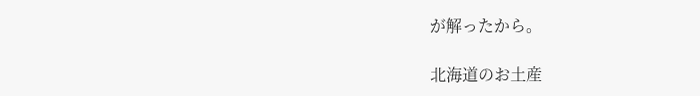が解ったから。

北海道のお土産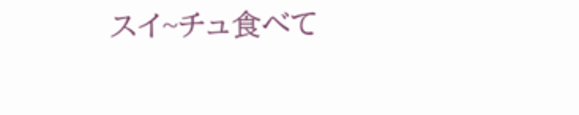スイ~チュ食べて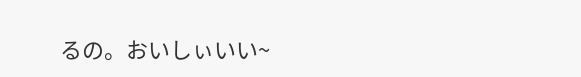るの。おいしぃいい~